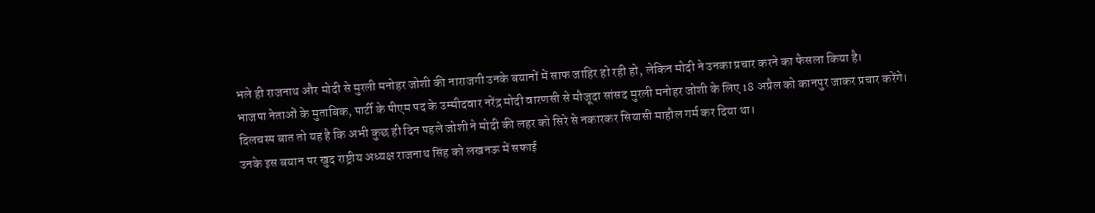भले ही राजनाथ और मोदी से मुरली मनोहर जोशी की नाराजगी उनके बयानों में साफ जाहिर हो रही हो, लेकिन मोदी ने उनका प्रचार करने का फैसला किया है।
भाजपा नेताओं के मुताबिक, पार्टी के पीएम पद के उम्मीदवार नरेंद्र मोदी वारणसी से मौजूदा सांसद मुरली मनोहर जोशी के लिए 18 अप्रैल को कानपुर जाकर प्रचार करेंगे।
दिलचस्प बात तो यह है कि अभी कुछ ही दिन पहले जोशी ने मोदी की लहर को सिरे से नकारकर सियासी माहौल गर्म कर दिया था।
उनके इस बयान पर खुद राष्ट्रीय अध्यक्ष राजनाथ सिंह को लखनऊ में सफाई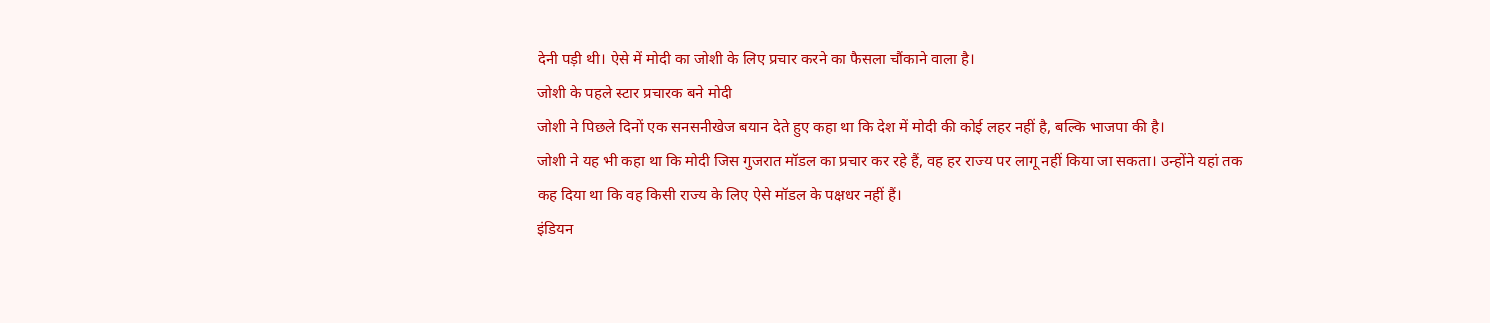देनी पड़ी थी। ऐसे में मोदी का जोशी के लिए प्रचार करने का फैसला चौंकाने वाला है।
जोशी के पहले स्टार प्रचारक बने मोदी
जोशी ने पिछले दिनों एक सनसनीखेज बयान देते हुए कहा था कि देश में मोदी की कोई लहर नहीं है, बल्कि भाजपा की है।
जोशी ने यह भी कहा था कि मोदी जिस गुजरात मॉडल का प्रचार कर रहे हैं, वह हर राज्य पर लागू नहीं किया जा सकता। उन्होंने यहां तक कह दिया था कि वह किसी राज्य के लिए ऐसे मॉडल के पक्षधर नहीं हैं।
इंडियन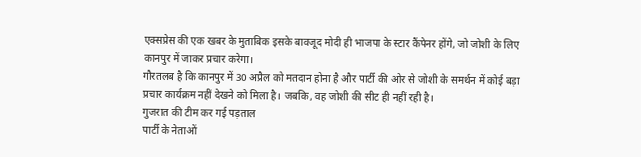एक्सप्रेस की एक खबर के मुताबिक इसके बावजूद मोदी ही भाजपा के स्टार कैंपेनर होंगे, जो जोशी के लिए कानपुर में जाकर प्रचार करेगा।
गौरतलब है कि कानपुर में 30 अप्रैल को मतदान होना है और पार्टी की ओर से जोशी के समर्थन में कोई बड़ा प्रचार कार्यक्रम नहीं देखने को मिला है। जबकि, वह जोशी की सीट ही नहीं रही है।
गुजरात की टीम कर गई पड़ताल
पार्टी के नेताओं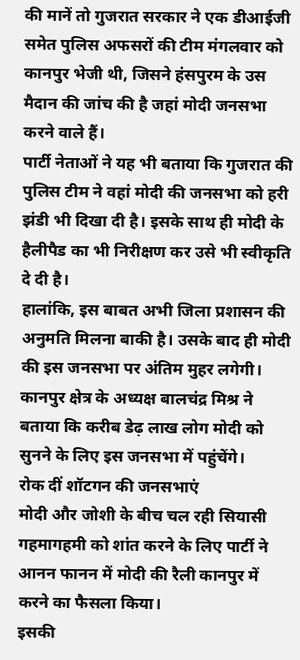की मानें तो गुजरात सरकार ने एक डीआईजी समेत पुलिस अफसरों की टीम मंगलवार को कानपुर भेजी थी, जिसने हंसपुरम के उस मैदान की जांच की है जहां मोदी जनसभा करने वाले हैं।
पार्टी नेताओं ने यह भी बताया कि गुजरात की पुलिस टीम ने वहां मोदी की जनसभा को हरी झंडी भी दिखा दी है। इसके साथ ही मोदी के हैलीपैड का भी निरीक्षण कर उसे भी स्वीकृति दे दी है।
हालांकि, इस बाबत अभी जिला प्रशासन की अनुमति मिलना बाकी है। उसके बाद ही मोदी की इस जनसभा पर अंतिम मुहर लगेगी।
कानपुर क्षेत्र के अध्यक्ष बालचंद्र मिश्र ने बताया कि करीब डेढ़ लाख लोग मोदी को सुनने के लिए इस जनसभा में पहुंचेंगे।
रोक दीं शॉटगन की जनसभाएं
मोदी और जोशी के बीच चल रही सियासी गहमागहमी को शांत करने के लिए पार्टी ने आनन फानन में मोदी की रैली कानपुर में करने का फैसला किया।
इसकी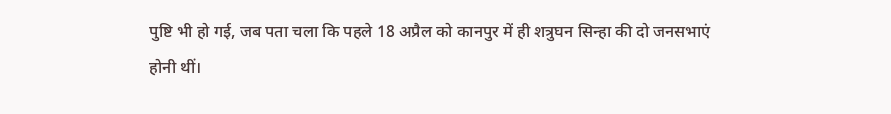पुष्टि भी हो गई, जब पता चला कि पहले 18 अप्रैल को कानपुर में ही शत्रुघन सिन्हा की दो जनसभाएं होनी थीं।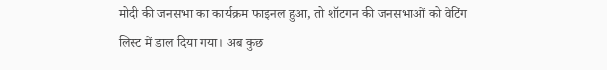मोदी की जनसभा का कार्यक्रम फाइनल हुआ, तो शॉटगन की जनसभाओं को वेटिंग लिस्ट में डाल दिया गया। अब कुछ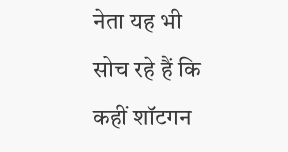नेता यह भी सोच रहे हैं कि कहीं शॉटगन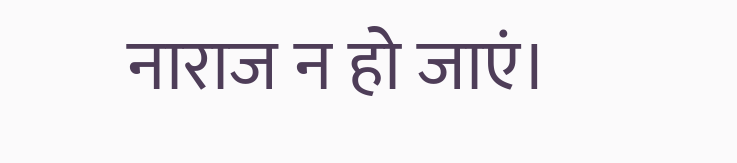नाराज न हो जाएं।